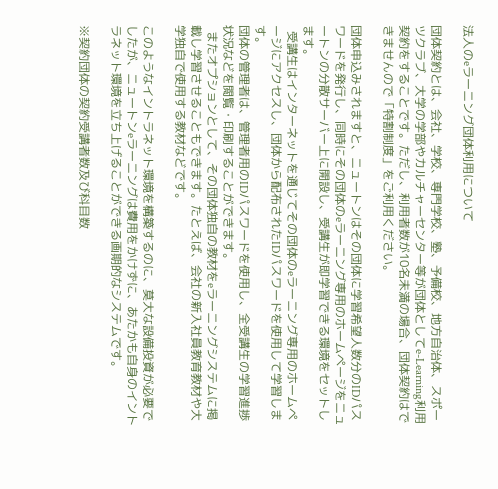法人のeラーニング団体利用について

団体契約とは、会社、学校、専門学校、塾、予備校、地方自治体、スポーツクラブ、大学の学部やカルチャーセンター等が団体としてe-Learning利用契約をすることです。ただし、利用者数が10名未満の場合、団体契約はできませんので「特割制度」をご利用ください。

団体申込みされますと、ニュートンはその団体に学習希望人数分のIDパスワードを発行し、同時にその団体のeラーニング専用のホームページをニュートンの分散サーバー上に開設し、受講生が即学習できる環境をセットします。
  受講生はインターネットを通じてその団体のeラーニング専用のホームページにアクセスし、団体から配布されたIDパスワードを使用して学習します。
団体の管理者は、管理者用のIDパスワードを使用し、全受講生の学習進捗状況などを閲覧・印刷することができます。
  またオプションとして、その団体独自の教材をeラーニングシステムに掲載し学習させることもできます。たとえば、会社の新入社員教育教材や大学独自で使用する教材などです。

このようなイントラネット環境を構築するのに、莫大な設備投資が必要でしたが、ニュートンeラーニングは費用をかけずに、あたかも自身のイントラネット環境を立ち上げることができる画期的なシステムです。

※契約団体の契約受講者数及び科目数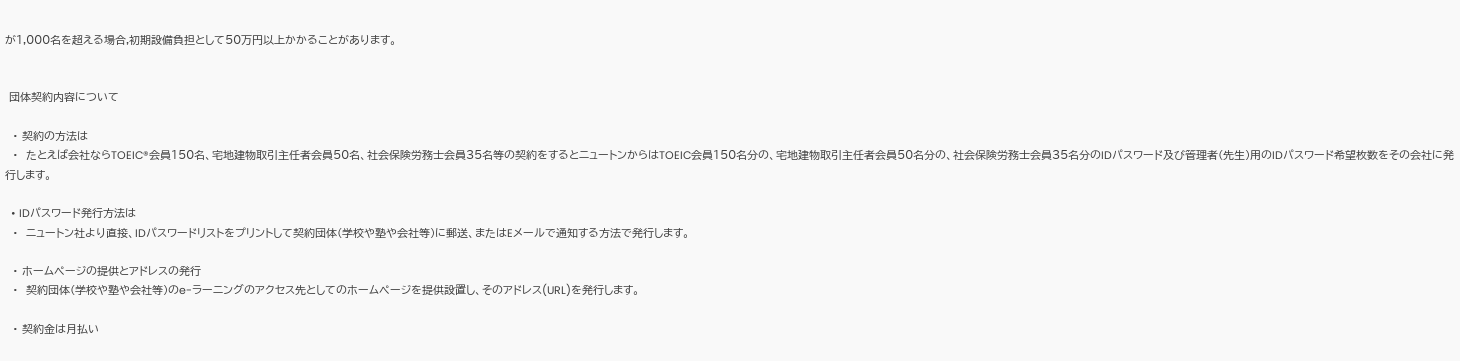が1,000名を超える場合,初期設備負担として50万円以上かかることがあります。


 団体契約内容について

  • 契約の方法は
  •  たとえば会社ならTOEIC®会員150名、宅地建物取引主任者会員50名、社会保険労務士会員35名等の契約をするとニュートンからはTOEIC会員150名分の、宅地建物取引主任者会員50名分の、社会保険労務士会員35名分のIDパスワード及び管理者(先生)用のIDパスワード希望枚数をその会社に発行します。

  • IDパスワード発行方法は
  •  ニュートン社より直接、IDパスワードリストをプリントして契約団体(学校や塾や会社等)に郵送、またはEメールで通知する方法で発行します。

  • ホームページの提供とアドレスの発行
  •  契約団体(学校や塾や会社等)のe-ラーニングのアクセス先としてのホームページを提供設置し、そのアドレス(URL)を発行します。

  • 契約金は月払い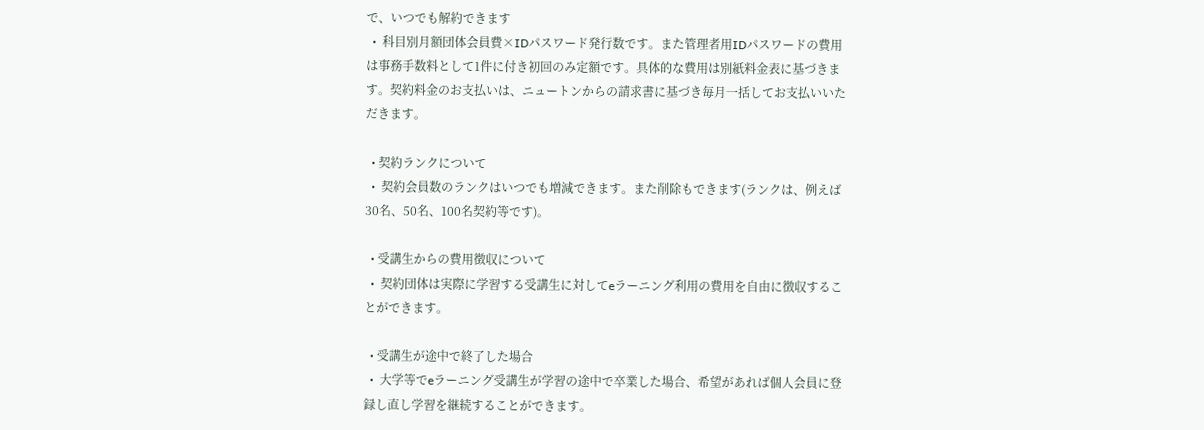で、いつでも解約できます
  •  科目別月額団体会員費×IDパスワード発行数です。また管理者用IDパスワードの費用は事務手数料として1件に付き初回のみ定額です。具体的な費用は別紙料金表に基づきます。契約料金のお支払いは、ニュートンからの請求書に基づき毎月一括してお支払いいただきます。

  • 契約ランクについて
  •  契約会員数のランクはいつでも増減できます。また削除もできます(ランクは、例えば30名、50名、100名契約等です)。

  • 受講生からの費用徴収について
  •  契約団体は実際に学習する受講生に対してeラーニング利用の費用を自由に徴収することができます。

  • 受講生が途中で終了した場合
  •  大学等でeラーニング受講生が学習の途中で卒業した場合、希望があれば個人会員に登録し直し学習を継続することができます。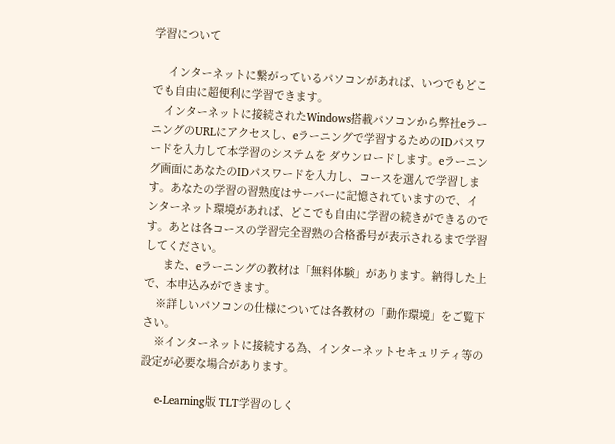学習について

     インターネットに繋がっているパソコンがあれば、いつでもどこでも自由に超便利に学習できます。
    インターネットに接続されたWindows搭載パソコンから弊社eラーニングのURLにアクセスし、eラーニングで学習するためのIDパスワードを入力して本学習のシステムを ダウンロードします。eラーニング画面にあなたのIDパスワードを入力し、コースを選んで学習します。あなたの学習の習熟度はサーバーに記憶されていますので、イ ンターネット環境があれば、どこでも自由に学習の続きができるのです。あとは各コースの学習完全習熟の合格番号が表示されるまで学習してください。
      また、eラーニングの教材は「無料体験」があります。納得した上で、本申込みができます。
    ※詳しいパソコンの仕様については各教材の「動作環境」をご覧下さい。
    ※インターネットに接続する為、インターネットセキュリティ等の設定が必要な場合があります。

     e-Learning版 TLT学習のしく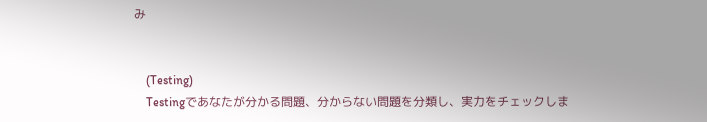み


    (Testing)
    Testingであなたが分かる問題、分からない問題を分類し、実力をチェックしま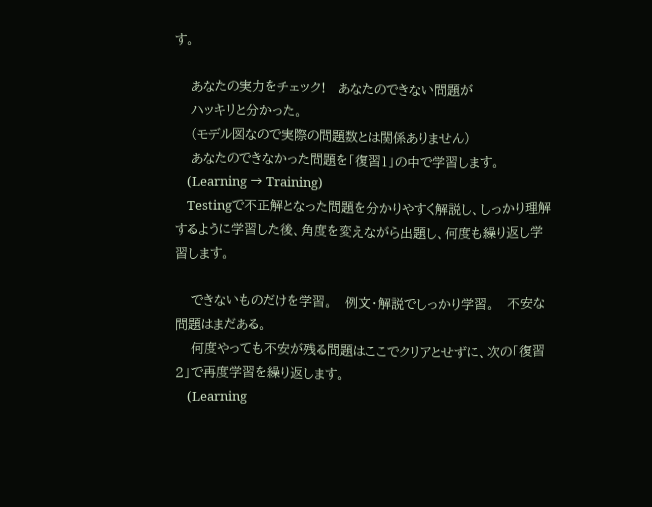す。

    あなたの実力をチェック!   あなたのできない問題が
    ハッキリと分かった。
    (モデル図なので実際の問題数とは関係ありません)
    あなたのできなかった問題を「復習1」の中で学習します。
    (Learning → Training)
    Testingで不正解となった問題を分かりやすく解説し、しっかり理解するように学習した後、角度を変えながら出題し、何度も繰り返し学習します。

    できないものだけを学習。   例文・解説でしっかり学習。   不安な問題はまだある。
    何度やっても不安が残る問題はここでクリアとせずに、次の「復習2」で再度学習を繰り返します。
    (Learning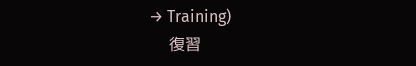→ Training)
    復習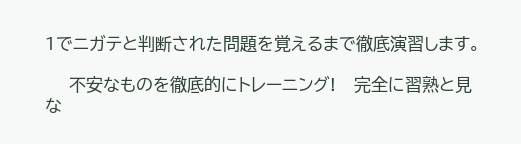1でニガテと判断された問題を覚えるまで徹底演習します。

    不安なものを徹底的にトレーニング!   完全に習熟と見な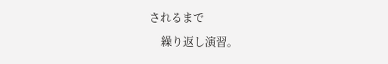されるまで
    繰り返し演習。